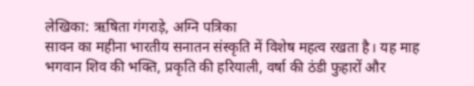लेखिका: ऋषिता गंगराड़े, अग्नि पत्रिका
सावन का महीना भारतीय सनातन संस्कृति में विशेष महत्व रखता है। यह माह भगवान शिव की भक्ति, प्रकृति की हरियाली, वर्षा की ठंडी फुहारों और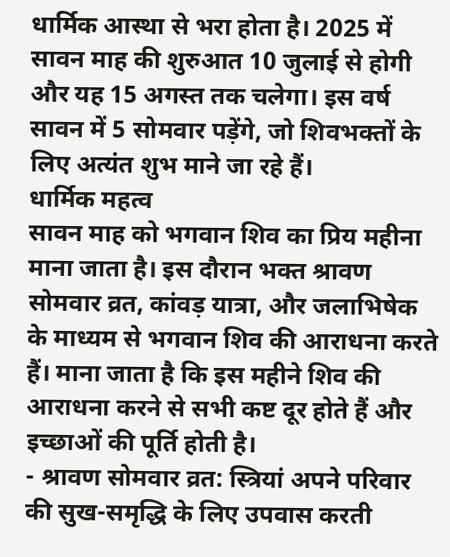धार्मिक आस्था से भरा होता है। 2025 में सावन माह की शुरुआत 10 जुलाई से होगी और यह 15 अगस्त तक चलेगा। इस वर्ष सावन में 5 सोमवार पड़ेंगे, जो शिवभक्तों के लिए अत्यंत शुभ माने जा रहे हैं।
धार्मिक महत्व
सावन माह को भगवान शिव का प्रिय महीना माना जाता है। इस दौरान भक्त श्रावण सोमवार व्रत, कांवड़ यात्रा, और जलाभिषेक के माध्यम से भगवान शिव की आराधना करते हैं। माना जाता है कि इस महीने शिव की आराधना करने से सभी कष्ट दूर होते हैं और इच्छाओं की पूर्ति होती है।
- श्रावण सोमवार व्रत: स्त्रियां अपने परिवार की सुख-समृद्धि के लिए उपवास करती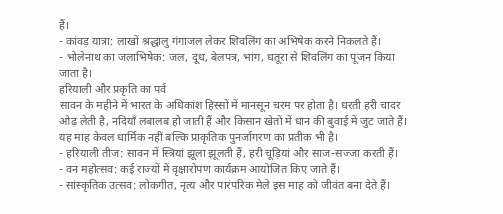हैं।
- कांवड़ यात्रा: लाखों श्रद्धालु गंगाजल लेकर शिवलिंग का अभिषेक करने निकलते हैं।
- भोलेनाथ का जलाभिषेक: जल, दूध, बेलपत्र, भांग, धतूरा से शिवलिंग का पूजन किया जाता है।
हरियाली और प्रकृति का पर्व
सावन के महीने में भारत के अधिकांश हिस्सों में मानसून चरम पर होता है। धरती हरी चादर ओढ़ लेती है, नदियाँ लबालब हो जाती हैं और किसान खेतों में धान की बुवाई में जुट जाते हैं। यह माह केवल धार्मिक नहीं बल्कि प्राकृतिक पुनर्जागरण का प्रतीक भी है।
- हरियाली तीज: सावन में स्त्रियां झूला झूलती हैं, हरी चूड़ियां और साज-सज्जा करती हैं।
- वन महोत्सव: कई राज्यों में वृक्षारोपण कार्यक्रम आयोजित किए जाते हैं।
- सांस्कृतिक उत्सव: लोकगीत, नृत्य और पारंपरिक मेले इस माह को जीवंत बना देते हैं।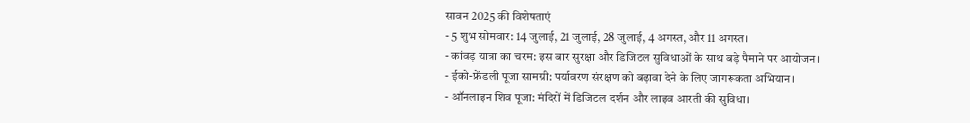सावन 2025 की विशेषताएं
- 5 शुभ सोमवार: 14 जुलाई, 21 जुलाई, 28 जुलाई, 4 अगस्त, और 11 अगस्त।
- कांवड़ यात्रा का चरम: इस बार सुरक्षा और डिजिटल सुविधाओं के साथ बड़े पैमाने पर आयोजन।
- ईको-फ्रेंडली पूजा सामग्री: पर्यावरण संरक्षण को बढ़ावा देने के लिए जागरूकता अभियान।
- ऑनलाइन शिव पूजा: मंदिरों में डिजिटल दर्शन और लाइव आरती की सुविधा।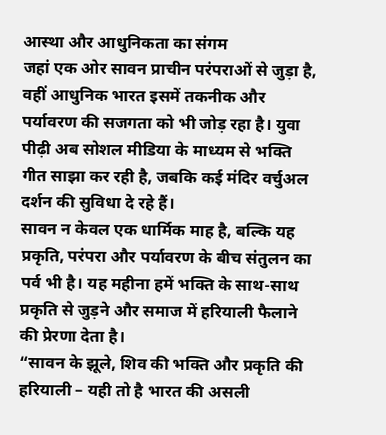आस्था और आधुनिकता का संगम
जहां एक ओर सावन प्राचीन परंपराओं से जुड़ा है, वहीं आधुनिक भारत इसमें तकनीक और पर्यावरण की सजगता को भी जोड़ रहा है। युवा पीढ़ी अब सोशल मीडिया के माध्यम से भक्ति गीत साझा कर रही है, जबकि कई मंदिर वर्चुअल दर्शन की सुविधा दे रहे हैं।
सावन न केवल एक धार्मिक माह है, बल्कि यह प्रकृति, परंपरा और पर्यावरण के बीच संतुलन का पर्व भी है। यह महीना हमें भक्ति के साथ-साथ प्रकृति से जुड़ने और समाज में हरियाली फैलाने की प्रेरणा देता है।
“सावन के झूले, शिव की भक्ति और प्रकृति की हरियाली – यही तो है भारत की असली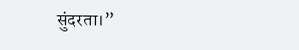सुंदरता।”